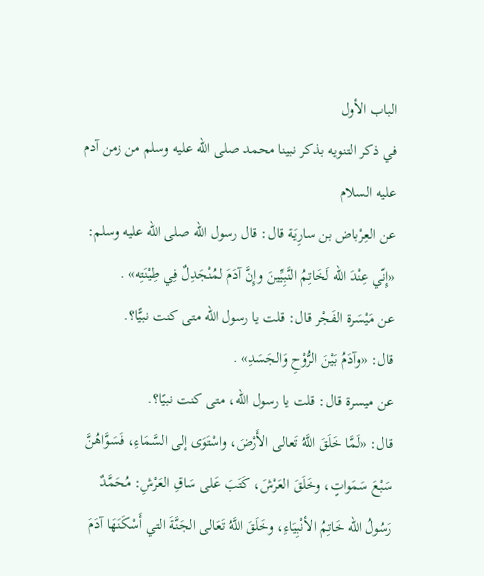الباب الأول
في ذكر التنويه بذكر نبينا محمد صلى الله عليه وسلم من زمن آدم عليه السلام
عن العِرْباض بن سارِيَة قال: قال رسول الله صلى الله عليه وسلم: «إِنّي عِنْدَ الله لَخَاتِمُ النَّبِيِّينَ وإِنَّ آدَمَ لمُنْجَدِلٌ فِي طِيْنَتِه» .
عن مَيْسَرة الفَجْر قال: قلت يا رسول الله متى كنت نبيًّا؟.
قال: «وآدَمُ بَيْنَ الرُّوْحِ وَالجَسَدِ» .
عن ميسرة قال: قلت يا رسول الله، متى كنت نبيًا؟.
قال: «لَمَّا خَلَقَ اللَّهُ تَعالى الأَرْضَ، واسْتَوَى إلى السَّمَاءِ، فَسَوَّاهُنَّ سَبْعَ سَمَواتٍ، وخَلَقَ العَرْشَ، كَتَبَ عَلى سَاقِ العَرْشِ: مُحَمَّدٌ رَسُولُ الله خَاتِمُ الأنْبِيَاءِ، وخَلَقَ اللَّهُ تَعَالى الجَنَّةَ التي أَسْكَنَهَا آدَمَ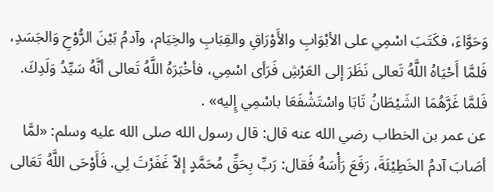وَحَوَّاءَ، فكَتَبَ اسْمِي على الأبْوَابِ والأَوْرَاقِ والقِبَابِ والخِيَام، وآدمُ بَيْنَ الرُّوْحِ وَالجَسَدِ، فَلمَّا أَحْيَاهُ اللَّهُ تَعالى نَظَرَ إلى العَرْشِ فَرَأى اسْمِي، فأخْبَرَهُ اللَّهُ تَعالى أنَّهُ سَيِّدُ وَلَدِكَ. فَلمَّا غَرَّهُمَا الشَيْطَانُ تَابَا واسْتَشْفَعَا باسْمِي إِليه» .
عن عمر بن الخطاب رضي الله عنه قال: قال رسول الله صلى الله عليه وسلم: «لمَّا أصَابَ آدمُ الخَطِيْئَةَ، رَفَعَ رَأْسَهُ فَقال: رَبِّ بِحَقِّ مُحَمَّدٍ إلاّ غَفَرْتَ لِي. فَأَوْحَى اللَّهُ تَعَالى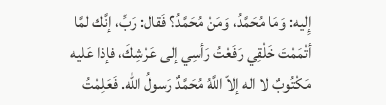إِليه: وَمَا مُحَمَّدُ، وَمَنْ مُحَمَّدُ؟ فَقال: رَبِّ، إنَّك لمَّا أتْمَمْتَ خَلْقِي رَفَعْتُ رَأسِي إلى عَرْشِكَ، فإذا عَليه مَكْتُوبٌ لا اله إلاّ اللَّهُ مُحَمَّدٌ رَسولُ الله. فَعَلِمْتُ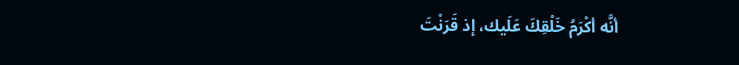أنَّه أكْرَمُ خَلْقِكَ عَلَيك، إذ قَرَنْتَ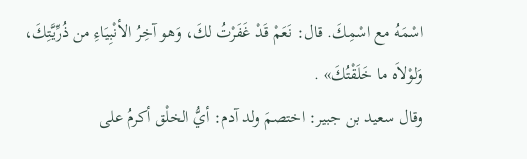اسْمَهُ مع اسْمِكَ. قال: نَعَمْ قَدْ غَفَرْتُ لكَ، وَهو آخِرُ الأنْبِيَاءِ من ذُرِّيَّتِكَ، وَلوْلاَه ما خَلَقْتُكَ» .
وقال سعيد بن جبير: اختصمَ ولد آدم: أيُّ الخلْق أكرمُ على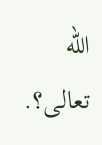الله تعالى؟.